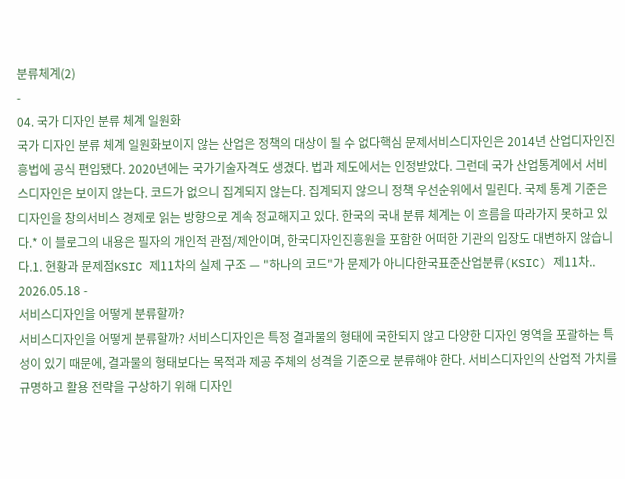분류체계(2)
-
04. 국가 디자인 분류 체계 일원화
국가 디자인 분류 체계 일원화보이지 않는 산업은 정책의 대상이 될 수 없다핵심 문제서비스디자인은 2014년 산업디자인진흥법에 공식 편입됐다. 2020년에는 국가기술자격도 생겼다. 법과 제도에서는 인정받았다. 그런데 국가 산업통계에서 서비스디자인은 보이지 않는다. 코드가 없으니 집계되지 않는다. 집계되지 않으니 정책 우선순위에서 밀린다. 국제 통계 기준은 디자인을 창의서비스 경제로 읽는 방향으로 계속 정교해지고 있다. 한국의 국내 분류 체계는 이 흐름을 따라가지 못하고 있다.* 이 블로그의 내용은 필자의 개인적 관점/제안이며, 한국디자인진흥원을 포함한 어떠한 기관의 입장도 대변하지 않습니다.1. 현황과 문제점KSIC 제11차의 실제 구조 — "하나의 코드"가 문제가 아니다한국표준산업분류(KSIC) 제11차..
2026.05.18 -
서비스디자인을 어떻게 분류할까?
서비스디자인을 어떻게 분류할까? 서비스디자인은 특정 결과물의 형태에 국한되지 않고 다양한 디자인 영역을 포괄하는 특성이 있기 때문에, 결과물의 형태보다는 목적과 제공 주체의 성격을 기준으로 분류해야 한다. 서비스디자인의 산업적 가치를 규명하고 활용 전략을 구상하기 위해 디자인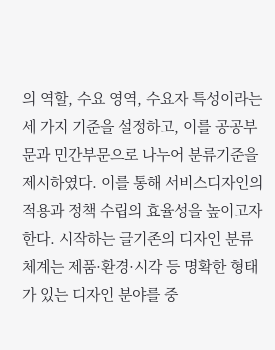의 역할, 수요 영역, 수요자 특성이라는 세 가지 기준을 설정하고, 이를 공공부문과 민간부문으로 나누어 분류기준을 제시하였다. 이를 통해 서비스디자인의 적용과 정책 수립의 효율성을 높이고자 한다. 시작하는 글기존의 디자인 분류체계는 제품·환경·시각 등 명확한 형태가 있는 디자인 분야를 중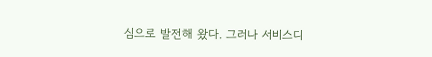심으로 발전해 왔다. 그러나 서비스디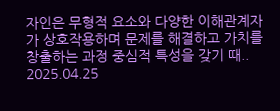자인은 무형적 요소와 다양한 이해관계자가 상호작용하며 문제를 해결하고 가치를 창출하는 과정 중심적 특성을 갖기 때..
2025.04.25